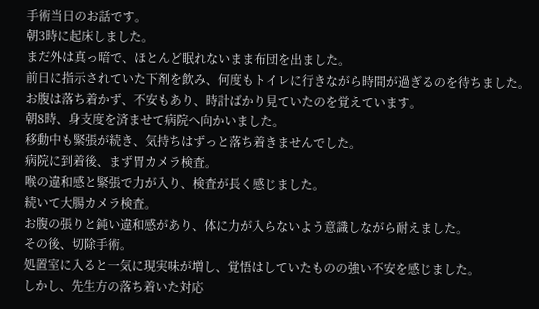手術当日のお話です。
朝3時に起床しました。
まだ外は真っ暗で、ほとんど眠れないまま布団を出ました。
前日に指示されていた下剤を飲み、何度もトイレに行きながら時間が過ぎるのを待ちました。
お腹は落ち着かず、不安もあり、時計ばかり見ていたのを覚えています。
朝8時、身支度を済ませて病院へ向かいました。
移動中も緊張が続き、気持ちはずっと落ち着きませんでした。
病院に到着後、まず胃カメラ検査。
喉の違和感と緊張で力が入り、検査が長く感じました。
続いて大腸カメラ検査。
お腹の張りと鈍い違和感があり、体に力が入らないよう意識しながら耐えました。
その後、切除手術。
処置室に入ると一気に現実味が増し、覚悟はしていたものの強い不安を感じました。
しかし、先生方の落ち着いた対応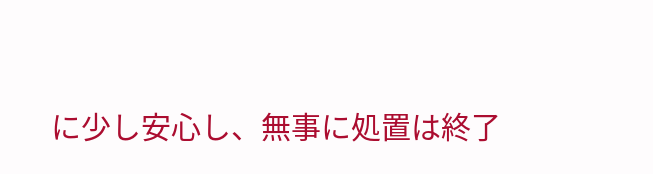に少し安心し、無事に処置は終了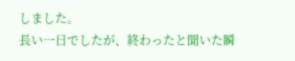しました。
長い一日でしたが、終わったと聞いた瞬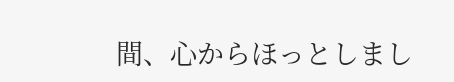間、心からほっとしまし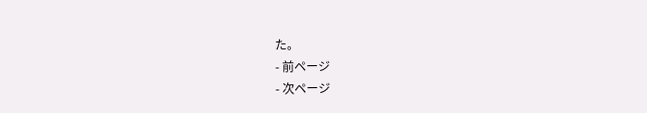た。
- 前ページ
- 次ページ